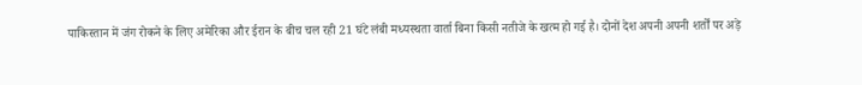पाकिस्तान में जंग रोकने के लिए अमेरिका और ईरान के बीच चल रही 21 घंटे लंबी मध्यस्थता वार्ता बिना किसी नतीजे के खत्म हो गई है। दोनों देश अपनी अपनी शर्तों पर अड़े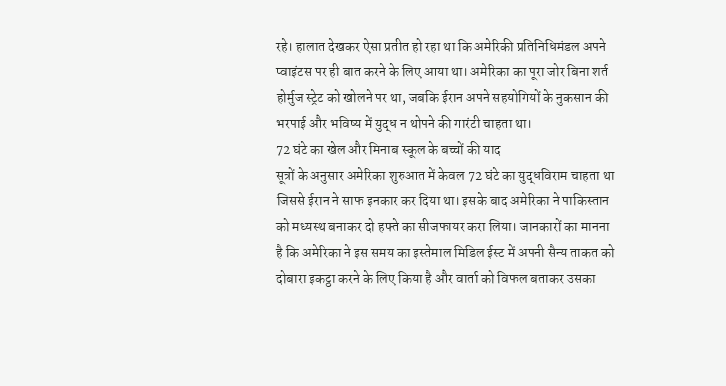रहे। हालात देखकर ऐसा प्रतीत हो रहा था कि अमेरिकी प्रतिनिधिमंडल अपने प्वाइंटस पर ही बात करने के लिए आया था। अमेरिका का पूरा जोर बिना शर्त होर्मुज स्ट्रेट को खोलने पर था, जबकि ईरान अपने सहयोगियों के नुकसान की भरपाई और भविष्य में युद्ध न थोपने की गारंटी चाहता था।
72 घंटे का खेल और मिनाब स्कूल के बच्चों की याद
सूत्रों के अनुसार अमेरिका शुरुआत में केवल 72 घंटे का युद्धविराम चाहता था जिससे ईरान ने साफ इनकार कर दिया था। इसके बाद अमेरिका ने पाकिस्तान को मध्यस्थ बनाकर दो हफ्ते का सीजफायर करा लिया। जानकारों का मानना है कि अमेरिका ने इस समय का इस्तेमाल मिडिल ईस्ट में अपनी सैन्य ताकत को दोबारा इकट्ठा करने के लिए किया है और वार्ता को विफल बताकर उसका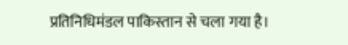प्रतिनिधिमंडल पाकिस्तान से चला गया है।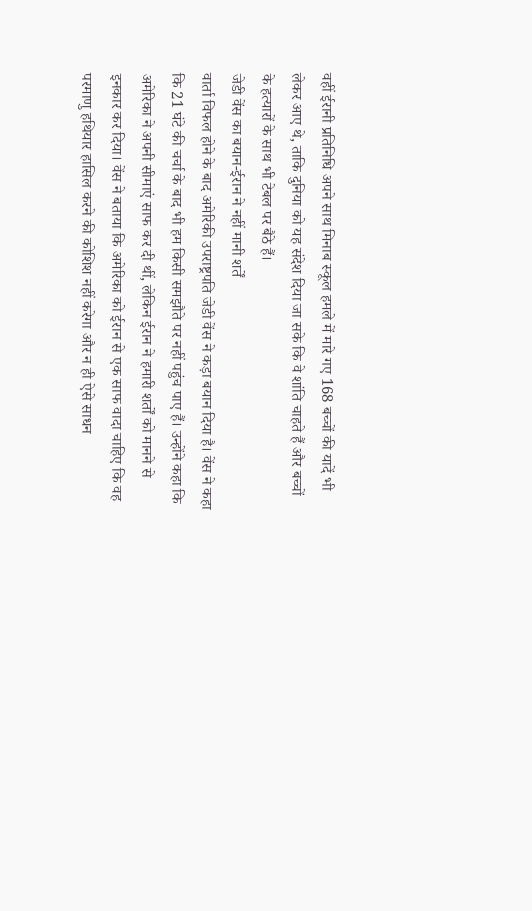वहीं ईरानी प्रतिनिधि अपने साथ मिनाब स्कूल हमले में मारे गए 168 बच्चों की यादें भी लेकर आए थे, ताकि दुनिया को यह संदेश दिया जा सके कि वे शांति चाहते हैं और बच्चों के हत्यारों के साथ भी टेबल पर बैठे हैं।
जेडी वेंस का बयान-ईरान ने नहीं मानी शर्तें
वार्ता विफल होने के बाद अमेरिकी उपराष्ट्रपति जेडी वेंस ने कड़ा बयान दिया है। वेंस ने कहा कि 21 घंटे की चर्चा के बाद भी हम किसी समझौते पर नहीं पहुंच पाए हैं। उन्होंने कहा कि अमेरिका ने अपनी सीमाएं साफ कर दी थीं, लेकिन ईरान ने हमारी शर्तों को मानने से इनकार कर दिया। वेंस ने बताया कि अमेरिका को ईरान से एक साफ वादा चाहिए कि वह परमाणु हथियार हासिल करने की कोशिश नहीं करेगा और न ही ऐसे साधन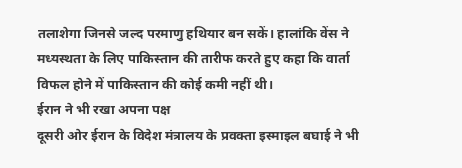तलाशेगा जिनसे जल्द परमाणु हथियार बन सकें। हालांकि वेंस ने मध्यस्थता के लिए पाकिस्तान की तारीफ करते हुए कहा कि वार्ता विफल होने में पाकिस्तान की कोई कमी नहीं थी।
ईरान ने भी रखा अपना पक्ष
दूसरी ओर ईरान के विदेश मंत्रालय के प्रवक्ता इस्माइल बघाई ने भी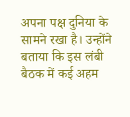अपना पक्ष दुनिया के सामने रखा है। उन्होंने बताया कि इस लंबी बैठक में कई अहम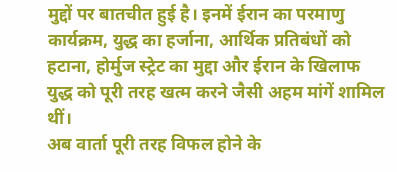मुद्दों पर बातचीत हुई है। इनमें ईरान का परमाणु कार्यक्रम, युद्ध का हर्जाना, आर्थिक प्रतिबंधों को हटाना, होर्मुज स्ट्रेट का मुद्दा और ईरान के खिलाफ युद्ध को पूरी तरह खत्म करने जैसी अहम मांगें शामिल थीं।
अब वार्ता पूरी तरह विफल होने के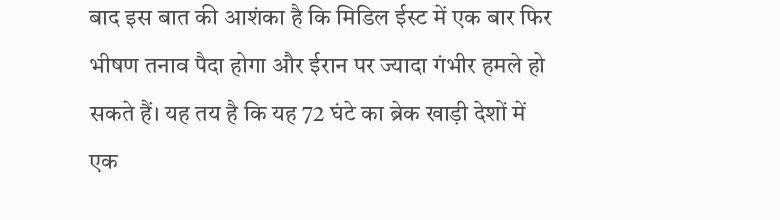बाद इस बात की आशंका है कि मिडिल ईस्ट में एक बार फिर भीषण तनाव पैदा होगा और ईरान पर ज्यादा गंभीर हमले हो सकते हैं। यह तय है कि यह 72 घंटे का ब्रेक खाड़ी देशों में एक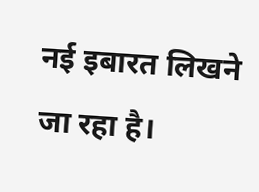नई इबारत लिखने जा रहा है।